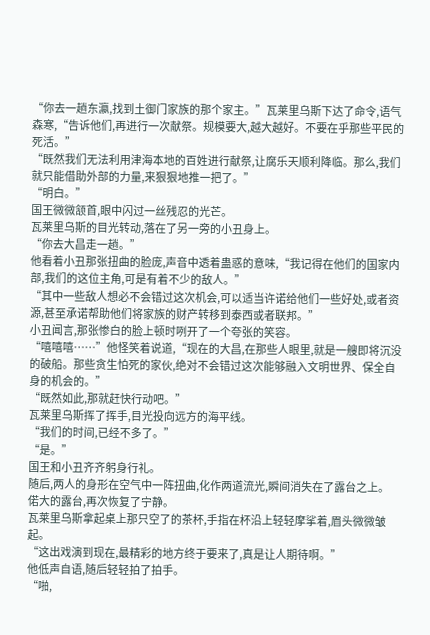“你去一趟东瀛,找到土御门家族的那个家主。”瓦莱里乌斯下达了命令,语气森寒,“告诉他们,再进行一次献祭。规模要大,越大越好。不要在乎那些平民的死活。”
“既然我们无法利用津海本地的百姓进行献祭,让腐乐天顺利降临。那么,我们就只能借助外部的力量,来狠狠地推一把了。”
“明白。”
国王微微颔首,眼中闪过一丝残忍的光芒。
瓦莱里乌斯的目光转动,落在了另一旁的小丑身上。
“你去大昌走一趟。”
他看着小丑那张扭曲的脸庞,声音中透着蛊惑的意味,“我记得在他们的国家内部,我们的这位主角,可是有着不少的敌人。”
“其中一些敌人想必不会错过这次机会,可以适当许诺给他们一些好处,或者资源,甚至承诺帮助他们将家族的财产转移到泰西或者联邦。”
小丑闻言,那张惨白的脸上顿时咧开了一个夸张的笑容。
“嘻嘻嘻……”他怪笑着说道,“现在的大昌,在那些人眼里,就是一艘即将沉没的破船。那些贪生怕死的家伙,绝对不会错过这次能够融入文明世界、保全自身的机会的。”
“既然如此,那就赶快行动吧。”
瓦莱里乌斯挥了挥手,目光投向远方的海平线。
“我们的时间,已经不多了。”
“是。”
国王和小丑齐齐躬身行礼。
随后,两人的身形在空气中一阵扭曲,化作两道流光,瞬间消失在了露台之上。
偌大的露台,再次恢复了宁静。
瓦莱里乌斯拿起桌上那只空了的茶杯,手指在杯沿上轻轻摩挲着,眉头微微皱起。
“这出戏演到现在,最精彩的地方终于要来了,真是让人期待啊。”
他低声自语,随后轻轻拍了拍手。
“啪,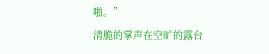啪。”
清脆的掌声在空旷的露台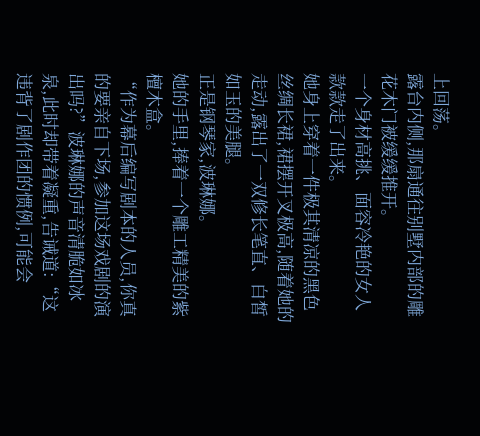上回荡。
露台内侧,那扇通往别墅内部的雕花木门被缓缓推开。
一个身材高挑、面容冷艳的女人款款走了出来。
她身上穿着一件极其清凉的黑色丝绸长裙,裙摆开叉极高,随着她的走动,露出了一双修长笔直、白皙如玉的美腿。
正是钢琴家,波琳娜。
她的手里,捧着一个雕工精美的紫檀木盒。
“作为幕后编写剧本的人员,你真的要亲自下场,参加这场戏剧的演出吗?”波琳娜的声音清脆如冰泉,此时却带着凝重,告诫道:“这违背了剧作团的惯例,可能会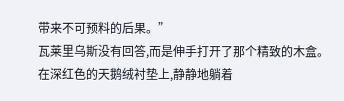带来不可预料的后果。”
瓦莱里乌斯没有回答,而是伸手打开了那个精致的木盒。
在深红色的天鹅绒衬垫上,静静地躺着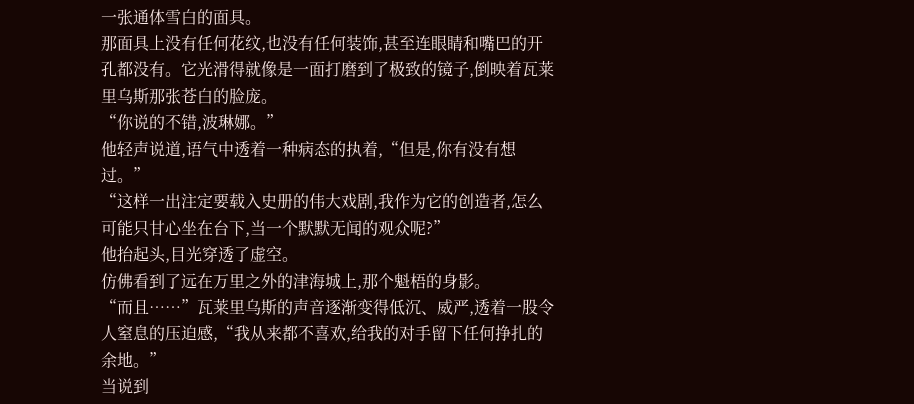一张通体雪白的面具。
那面具上没有任何花纹,也没有任何装饰,甚至连眼睛和嘴巴的开孔都没有。它光滑得就像是一面打磨到了极致的镜子,倒映着瓦莱里乌斯那张苍白的脸庞。
“你说的不错,波琳娜。”
他轻声说道,语气中透着一种病态的执着,“但是,你有没有想过。”
“这样一出注定要载入史册的伟大戏剧,我作为它的创造者,怎么可能只甘心坐在台下,当一个默默无闻的观众呢?”
他抬起头,目光穿透了虚空。
仿佛看到了远在万里之外的津海城上,那个魁梧的身影。
“而且……”瓦莱里乌斯的声音逐渐变得低沉、威严,透着一股令人窒息的压迫感,“我从来都不喜欢,给我的对手留下任何挣扎的余地。”
当说到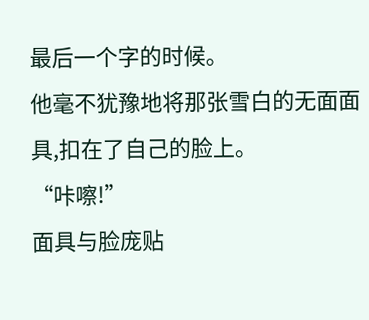最后一个字的时候。
他毫不犹豫地将那张雪白的无面面具,扣在了自己的脸上。
“咔嚓!”
面具与脸庞贴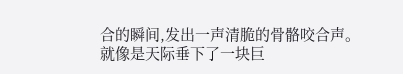合的瞬间,发出一声清脆的骨骼咬合声。
就像是天际垂下了一块巨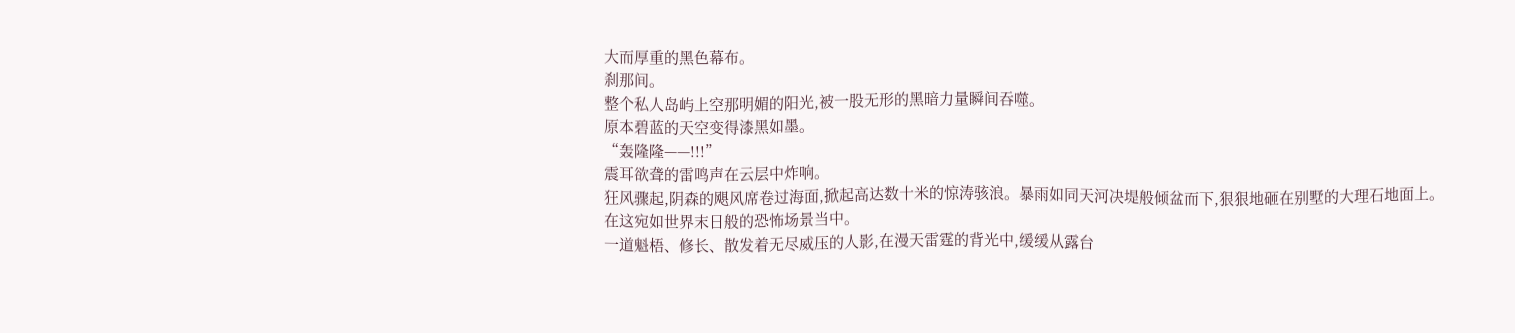大而厚重的黑色幕布。
刹那间。
整个私人岛屿上空那明媚的阳光,被一股无形的黑暗力量瞬间吞噬。
原本碧蓝的天空变得漆黑如墨。
“轰隆隆——!!!”
震耳欲聋的雷鸣声在云层中炸响。
狂风骤起,阴森的飓风席卷过海面,掀起高达数十米的惊涛骇浪。暴雨如同天河决堤般倾盆而下,狠狠地砸在别墅的大理石地面上。
在这宛如世界末日般的恐怖场景当中。
一道魁梧、修长、散发着无尽威压的人影,在漫天雷霆的背光中,缓缓从露台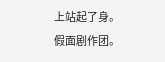上站起了身。
假面剧作团。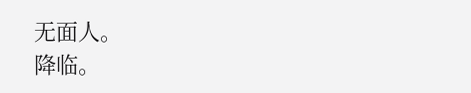无面人。
降临。